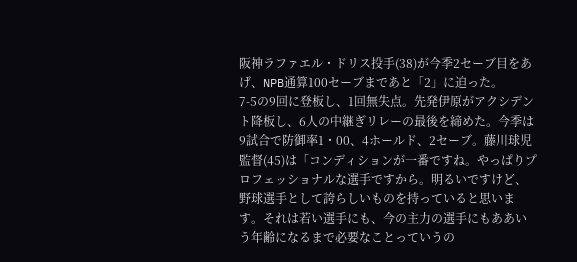阪神ラファエル・ドリス投手(38)が今季2セーブ目をあげ、NPB通算100セーブまであと「2」に迫った。
7-5の9回に登板し、1回無失点。先発伊原がアクシデント降板し、6人の中継ぎリレーの最後を締めた。今季は9試合で防御率1・00、4ホールド、2セーブ。藤川球児監督(45)は「コンディションが一番ですね。やっぱりプロフェッショナルな選手ですから。明るいですけど、野球選手として誇らしいものを持っていると思います。それは若い選手にも、今の主力の選手にもああいう年齢になるまで必要なことっていうの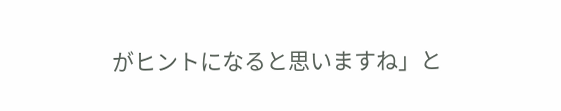がヒントになると思いますね」と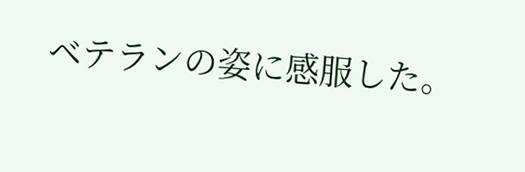ベテランの姿に感服した。